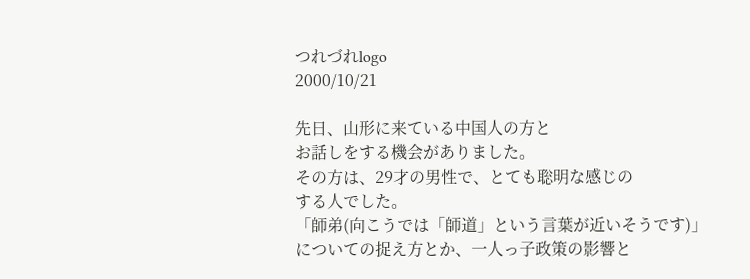つれづれlogo
2000/10/21

先日、山形に来ている中国人の方と
お話しをする機会がありました。
その方は、29才の男性で、とても聡明な感じの
する人でした。
「師弟(向こうでは「師道」という言葉が近いそうです)」
についての捉え方とか、一人っ子政策の影響と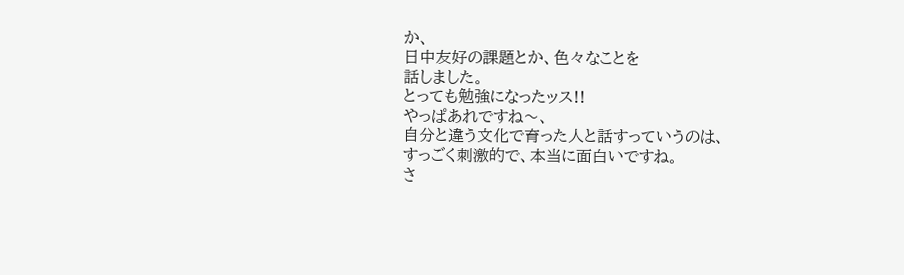か、
日中友好の課題とか、色々なことを
話しました。
とっても勉強になったッス!!
やっぱあれですね〜、
自分と違う文化で育った人と話すっていうのは、
すっごく刺激的で、本当に面白いですね。
さ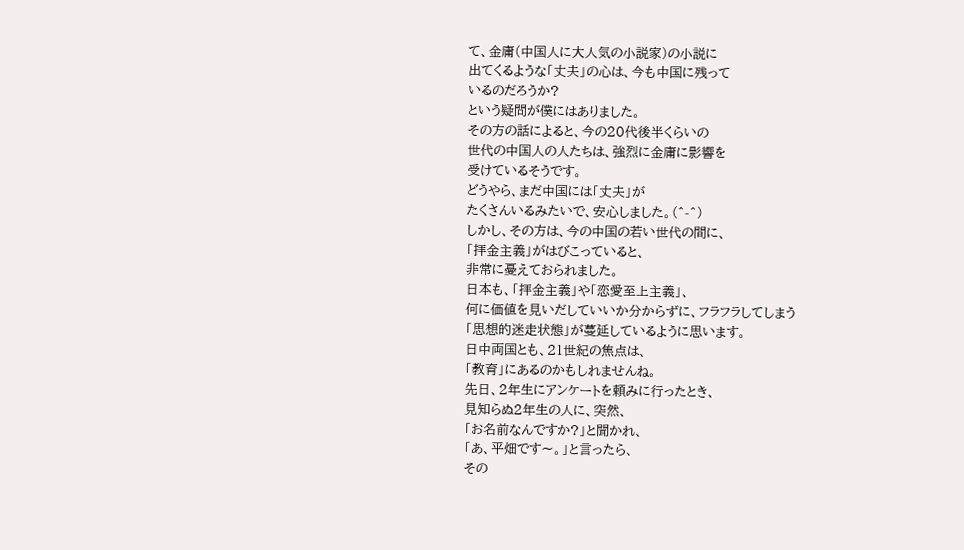て、金庸(中国人に大人気の小説家)の小説に
出てくるような「丈夫」の心は、今も中国に残って
いるのだろうか?
という疑問が僕にはありました。
その方の話によると、今の20代後半くらいの
世代の中国人の人たちは、強烈に金庸に影響を
受けているそうです。
どうやら、まだ中国には「丈夫」が
たくさんいるみたいで、安心しました。(^-^)
しかし、その方は、今の中国の若い世代の間に、
「拝金主義」がはびこっていると、
非常に憂えておられました。
日本も、「拝金主義」や「恋愛至上主義」、
何に価値を見いだしていいか分からずに、フラフラしてしまう
「思想的迷走状態」が蔓延しているように思います。
日中両国とも、21世紀の焦点は、
「教育」にあるのかもしれませんね。
先日、2年生にアンケートを頼みに行ったとき、
見知らぬ2年生の人に、突然、
「お名前なんですか?」と聞かれ、
「あ、平畑です〜。」と言ったら、
その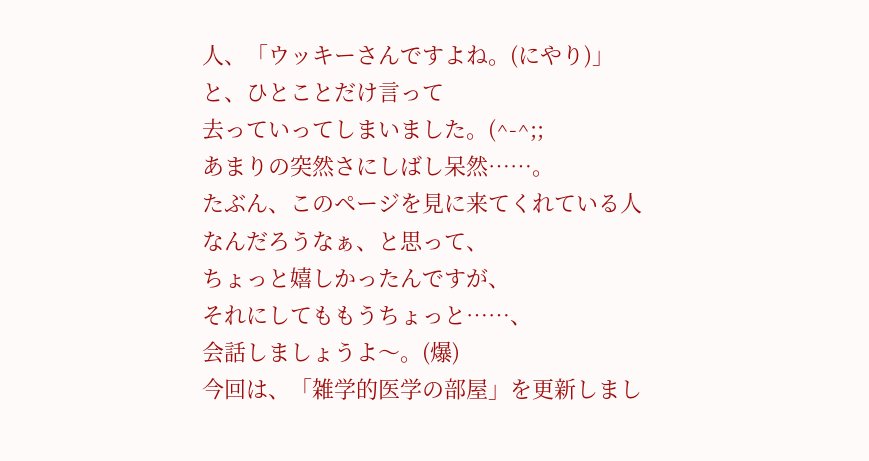人、「ウッキーさんですよね。(にやり)」
と、ひとことだけ言って
去っていってしまいました。(^-^;;
あまりの突然さにしばし呆然……。
たぶん、このページを見に来てくれている人
なんだろうなぁ、と思って、
ちょっと嬉しかったんですが、
それにしてももうちょっと……、
会話しましょうよ〜。(爆)
今回は、「雑学的医学の部屋」を更新しまし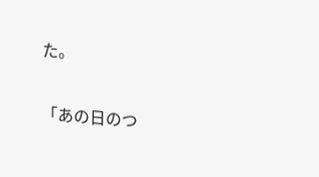た。

「あの日のつ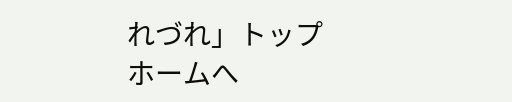れづれ」トップ
ホームへ